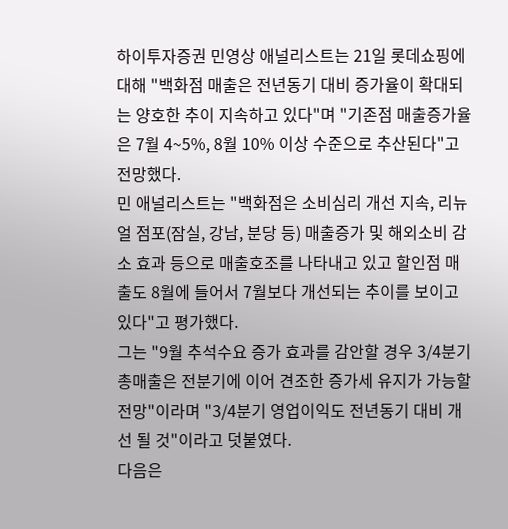하이투자증권 민영상 애널리스트는 21일 롯데쇼핑에 대해 "백화점 매출은 전년동기 대비 증가율이 확대되는 양호한 추이 지속하고 있다"며 "기존점 매출증가율은 7월 4~5%, 8월 10% 이상 수준으로 추산된다"고 전망했다.
민 애널리스트는 "백화점은 소비심리 개선 지속, 리뉴얼 점포(잠실, 강남, 분당 등) 매출증가 및 해외소비 감소 효과 등으로 매출호조를 나타내고 있고 할인점 매출도 8월에 들어서 7월보다 개선되는 추이를 보이고 있다"고 평가했다.
그는 "9월 추석수요 증가 효과를 감안할 경우 3/4분기 총매출은 전분기에 이어 견조한 증가세 유지가 가능할 전망"이라며 "3/4분기 영업이익도 전년동기 대비 개선 될 것"이라고 덧붙였다.
다음은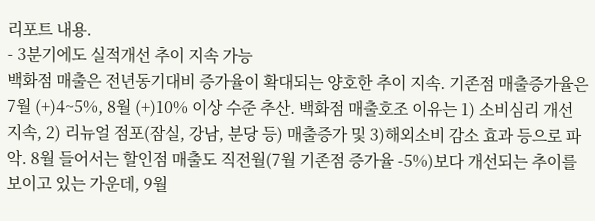리포트 내용.
- 3분기에도 실적개선 추이 지속 가능
백화점 매출은 전년동기대비 증가율이 확대되는 양호한 추이 지속. 기존점 매출증가율은 7월 (+)4~5%, 8월 (+)10% 이상 수준 추산. 백화점 매출호조 이유는 1) 소비심리 개선 지속, 2) 리뉴얼 점포(잠실, 강남, 분당 등) 매출증가 및 3)해외소비 감소 효과 등으로 파악. 8월 들어서는 할인점 매출도 직전월(7월 기존점 증가율 -5%)보다 개선되는 추이를 보이고 있는 가운데, 9월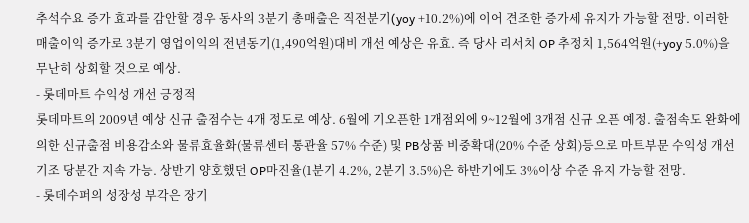추석수요 증가 효과를 감안할 경우 동사의 3분기 총매출은 직전분기(yoy +10.2%)에 이어 견조한 증가세 유지가 가능할 전망. 이러한 매출이익 증가로 3분기 영업이익의 전년동기(1,490억원)대비 개선 예상은 유효. 즉 당사 리서치 OP 추정치 1,564억원(+yoy 5.0%)을 무난히 상회할 것으로 예상.
- 롯데마트 수익성 개선 긍정적
롯데마트의 2009년 예상 신규 출점수는 4개 정도로 예상. 6월에 기오픈한 1개점외에 9~12월에 3개점 신규 오픈 예정. 출점속도 완화에 의한 신규출점 비용감소와 물류효율화(물류센터 통관율 57% 수준) 및 PB상품 비중확대(20% 수준 상회)등으로 마트부문 수익성 개선기조 당분간 지속 가능. 상반기 양호했던 OP마진율(1분기 4.2%, 2분기 3.5%)은 하반기에도 3%이상 수준 유지 가능할 전망.
- 롯데수퍼의 성장성 부각은 장기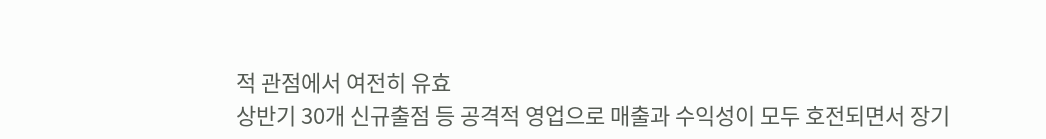적 관점에서 여전히 유효
상반기 30개 신규출점 등 공격적 영업으로 매출과 수익성이 모두 호전되면서 장기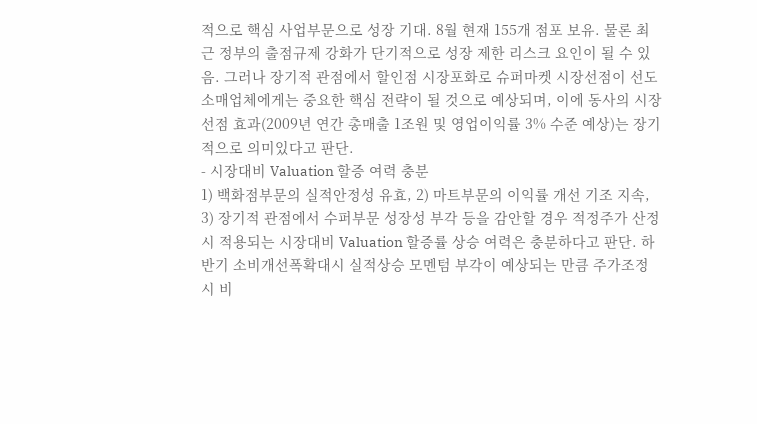적으로 핵심 사업부문으로 성장 기대. 8월 현재 155개 점포 보유. 물론 최근 정부의 출점규제 강화가 단기적으로 성장 제한 리스크 요인이 될 수 있음. 그러나 장기적 관점에서 할인점 시장포화로 슈퍼마켓 시장선점이 선도소매업체에게는 중요한 핵심 전략이 될 것으로 예상되며, 이에 동사의 시장선점 효과(2009년 연간 총매출 1조원 및 영업이익률 3% 수준 예상)는 장기적으로 의미있다고 판단.
- 시장대비 Valuation 할증 여력 충분
1) 백화점부문의 실적안정성 유효, 2) 마트부문의 이익률 개선 기조 지속, 3) 장기적 관점에서 수퍼부문 성장성 부각 등을 감안할 경우 적정주가 산정시 적용되는 시장대비 Valuation 할증률 상승 여력은 충분하다고 판단. 하반기 소비개선폭확대시 실적상승 모멘텀 부각이 예상되는 만큼 주가조정시 비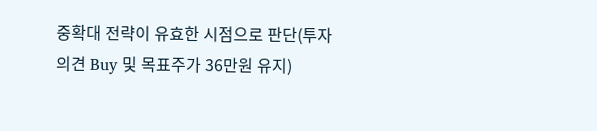중확대 전략이 유효한 시점으로 판단(투자의견 Buy 및 목표주가 36만원 유지)